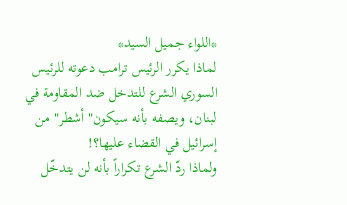*اللواء جميل السيد*
لماذا يكرر الرئيس ترامب دعوته للرئيس السوري الشرع للتدخل ضد المقاومة في لبنان، ويصفه بأنه سيكون" أشطر" من إسرائيل في القضاء عليها؟!
ولماذا ردّ الشرع تكراراً بأنه لن يتدخّل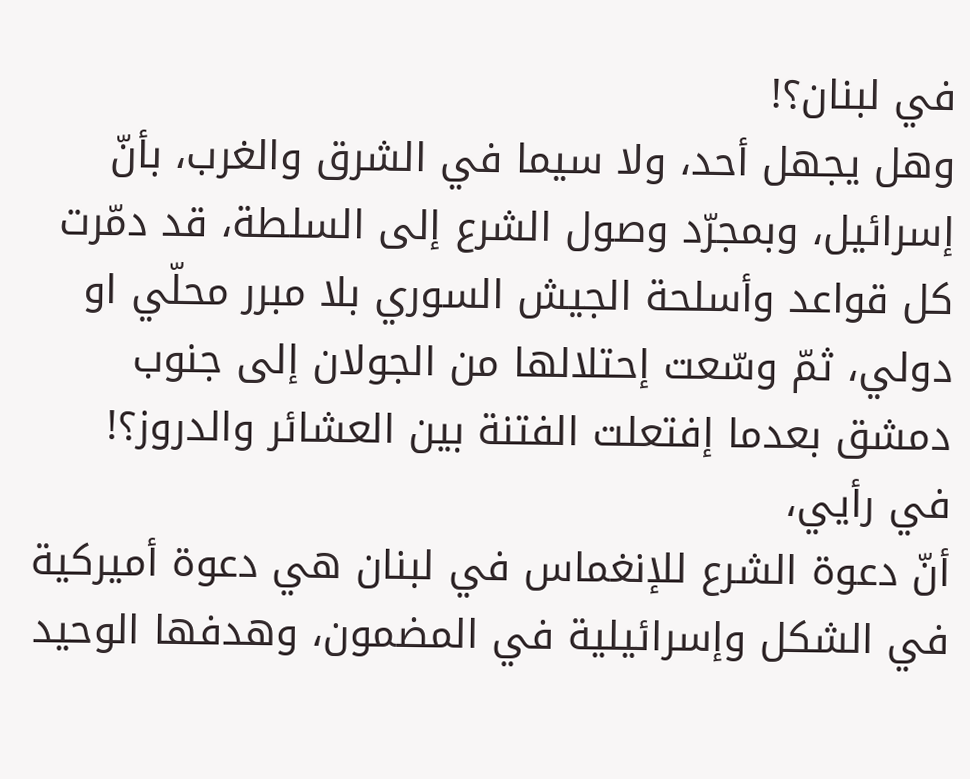في لبنان؟!
وهل يجهل أحد، ولا سيما في الشرق والغرب، بأنّ إسرائيل، وبمجرّد وصول الشرع إلى السلطة، قد دمّرت كل قواعد وأسلحة الجيش السوري بلا مبرر محلّي او دولي، ثمّ وسّعت إحتلالها من الجولان إلى جنوب دمشق بعدما إفتعلت الفتنة بين العشائر والدروز؟!
في رأيي،
أنّ دعوة الشرع للإنغماس في لبنان هي دعوة أميركية في الشكل وإسرائيلية في المضمون، وهدفها الوحيد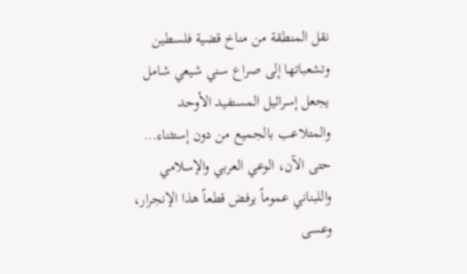نقل المنطقة من مناخ قضية فلسطين وتشعباتها إلى صراع سني شيعي شامل يجعل إسرائيل المستفيد الأوحد والمتلاعب بالجميع من دون إستثناء…
حتى الآن، الوعي العربي والإسلامي واللبناني عموماً يرفض قطعاً هذا الإنجرار،
وعسى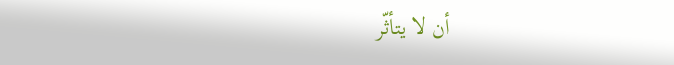أن لا يتأثّر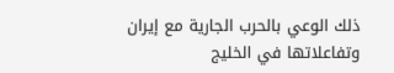ذلك الوعي بالحرب الجارية مع إيران وتفاعلاتها في الخليج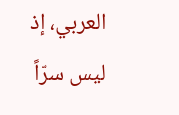العربي، إذ ليس سرّاً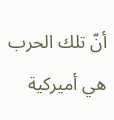أنّ تلك الحرب هي أميركية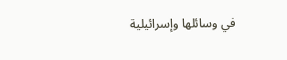في وسائلها وإسرائيلية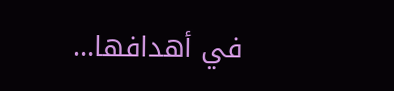في أهدافها…